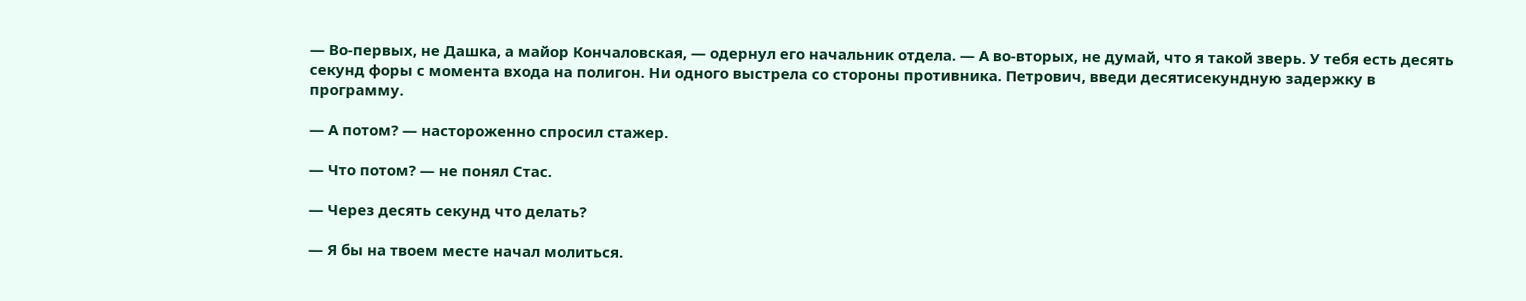— Во-первых, не Дашка, а майор Кончаловская, — одернул его начальник отдела. — А во-вторых, не думай, что я такой зверь. У тебя есть десять секунд форы с момента входа на полигон. Ни одного выстрела со стороны противника. Петрович, введи десятисекундную задержку в программу.

— А потом? — настороженно спросил стажер.

— Что потом? — не понял Стас.

— Через десять секунд что делать?

— Я бы на твоем месте начал молиться.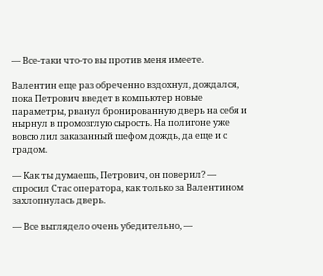— Все-таки что-то вы против меня имеете.

Валентин еще раз обреченно вздохнул, дождался, пока Петрович введет в компьютер новые параметры, рванул бронированную дверь на себя и нырнул в промозглую сырость. На полигоне уже вовсю лил заказанный шефом дождь, да еще и с градом.

— Как ты думаешь, Петрович, он поверил? — спросил Стас оператора, как только за Валентином захлопнулась дверь.

— Все выглядело очень убедительно, —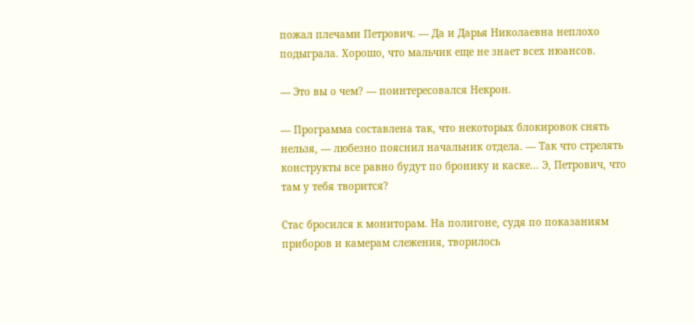пожал плечами Петрович. — Да и Дарья Николаевна неплохо подыграла. Хорошо, что мальчик еще не знает всех нюансов.

— Это вы о чем? — поинтересовался Некрон.

— Программа составлена так, что некоторых блокировок снять нельзя, — любезно пояснил начальник отдела. — Так что стрелять конструкты все равно будут по бронику и каске… Э, Петрович, что там у тебя творится?

Стас бросился к мониторам. На полигоне, судя по показаниям приборов и камерам слежения, творилось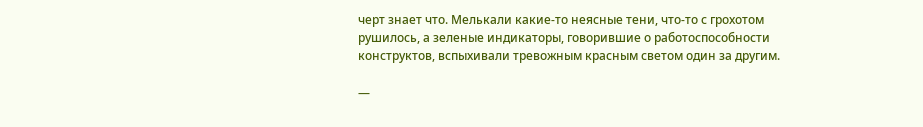черт знает что. Мелькали какие-то неясные тени, что-то с грохотом рушилось, а зеленые индикаторы, говорившие о работоспособности конструктов, вспыхивали тревожным красным светом один за другим.

—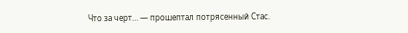Что за черт… — прошептал потрясенный Стас.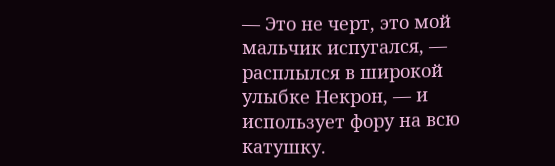— Это не черт, это мой мальчик испугался, — расплылся в широкой улыбке Некрон, — и использует фору на всю катушку.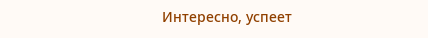Интересно, успеет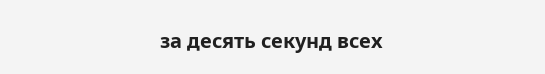за десять секунд всех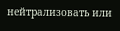нейтрализовать или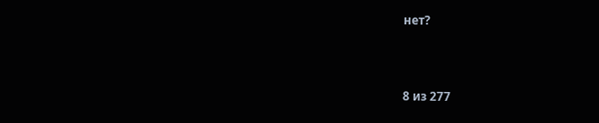нет?



8 из 277